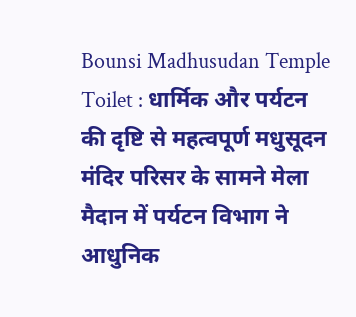Bounsi Madhusudan Temple Toilet : धार्मिक और पर्यटन की दृष्टि से महत्वपूर्ण मधुसूदन मंदिर परिसर के सामने मेला मैदान में पर्यटन विभाग ने आधुनिक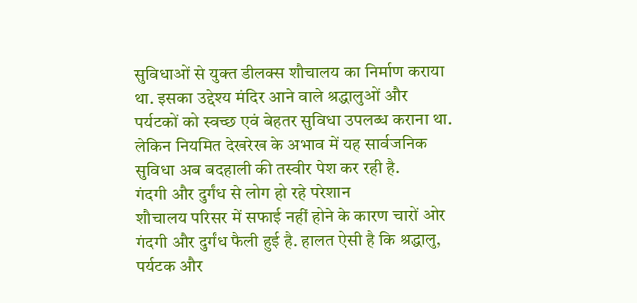सुविधाओं से युक्त डीलक्स शौचालय का निर्माण कराया था. इसका उद्देश्य मंदिर आने वाले श्रद्धालुओं और पर्यटकों को स्वच्छ एवं बेहतर सुविधा उपलब्ध कराना था. लेकिन नियमित देखरेख के अभाव में यह सार्वजनिक सुविधा अब बदहाली की तस्वीर पेश कर रही है.
गंदगी और दुर्गंध से लोग हो रहे परेशान
शौचालय परिसर में सफाई नहीं होने के कारण चारों ओर गंदगी और दुर्गंध फैली हुई है. हालत ऐसी है कि श्रद्धालु, पर्यटक और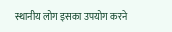स्थानीय लोग इसका उपयोग करने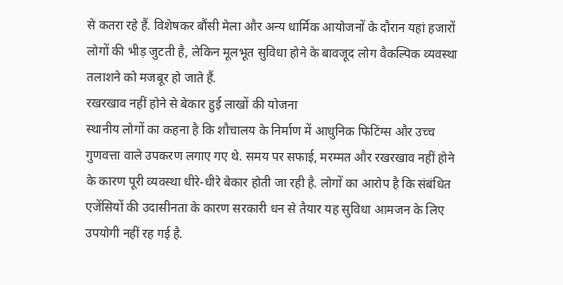से कतरा रहे हैं. विशेषकर बौंसी मेला और अन्य धार्मिक आयोजनों के दौरान यहां हजारों लोगों की भीड़ जुटती है, लेकिन मूलभूत सुविधा होने के बावजूद लोग वैकल्पिक व्यवस्था तलाशने को मजबूर हो जाते हैं.
रखरखाव नहीं होने से बेकार हुई लाखों की योजना
स्थानीय लोगों का कहना है कि शौचालय के निर्माण में आधुनिक फिटिंग्स और उच्च गुणवत्ता वाले उपकरण लगाए गए थे. समय पर सफाई, मरम्मत और रखरखाव नहीं होने के कारण पूरी व्यवस्था धीरे-धीरे बेकार होती जा रही है. लोगों का आरोप है कि संबंधित एजेंसियों की उदासीनता के कारण सरकारी धन से तैयार यह सुविधा आमजन के लिए उपयोगी नहीं रह गई है.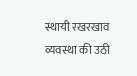स्थायी रखरखाव व्यवस्था की उठी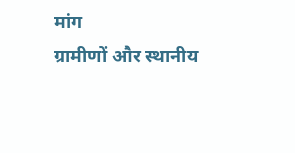मांग
ग्रामीणों और स्थानीय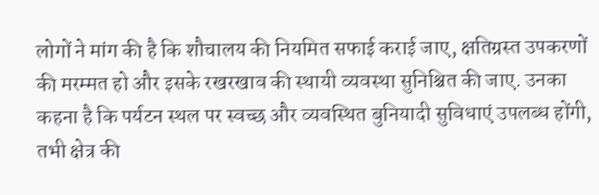लोगों ने मांग की है कि शौचालय की नियमित सफाई कराई जाए, क्षतिग्रस्त उपकरणों की मरम्मत हो और इसके रखरखाव की स्थायी व्यवस्था सुनिश्चित की जाए. उनका कहना है कि पर्यटन स्थल पर स्वच्छ और व्यवस्थित बुनियादी सुविधाएं उपलब्ध होंगी, तभी क्षेत्र की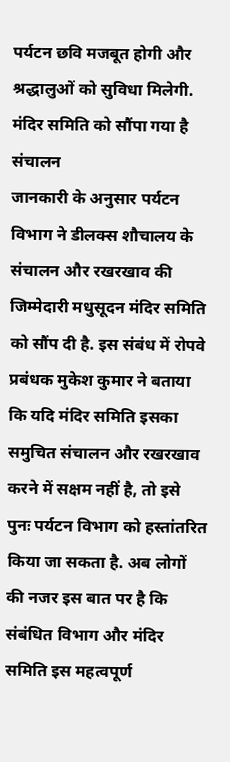पर्यटन छवि मजबूत होगी और श्रद्धालुओं को सुविधा मिलेगी.
मंदिर समिति को सौंपा गया है संचालन
जानकारी के अनुसार पर्यटन विभाग ने डीलक्स शौचालय के संचालन और रखरखाव की जिम्मेदारी मधुसूदन मंदिर समिति को सौंप दी है. इस संबंध में रोपवे प्रबंधक मुकेश कुमार ने बताया कि यदि मंदिर समिति इसका समुचित संचालन और रखरखाव करने में सक्षम नहीं है, तो इसे पुनः पर्यटन विभाग को हस्तांतरित किया जा सकता है. अब लोगों की नजर इस बात पर है कि संबंधित विभाग और मंदिर समिति इस महत्वपूर्ण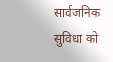सार्वजनिक सुविधा को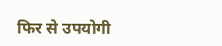फिर से उपयोगी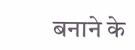बनाने के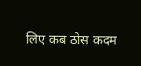लिए कब ठोस कदम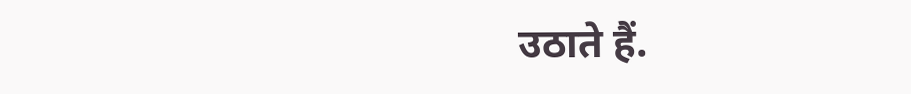उठाते हैं.